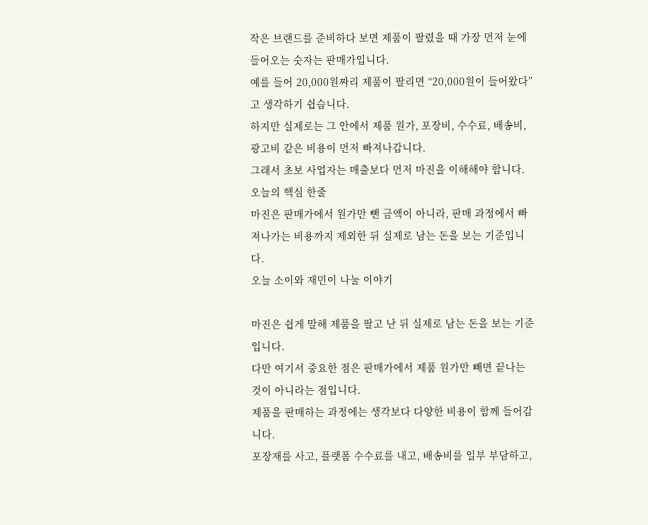작은 브랜드를 준비하다 보면 제품이 팔렸을 때 가장 먼저 눈에 들어오는 숫자는 판매가입니다.
예를 들어 20,000원짜리 제품이 팔리면 “20,000원이 들어왔다”고 생각하기 쉽습니다.
하지만 실제로는 그 안에서 제품 원가, 포장비, 수수료, 배송비, 광고비 같은 비용이 먼저 빠져나갑니다.
그래서 초보 사업자는 매출보다 먼저 마진을 이해해야 합니다.
오늘의 핵심 한줄
마진은 판매가에서 원가만 뺀 금액이 아니라, 판매 과정에서 빠져나가는 비용까지 제외한 뒤 실제로 남는 돈을 보는 기준입니다.
오늘 소이와 재민이 나눌 이야기

마진은 쉽게 말해 제품을 팔고 난 뒤 실제로 남는 돈을 보는 기준입니다.
다만 여기서 중요한 점은 판매가에서 제품 원가만 빼면 끝나는 것이 아니라는 점입니다.
제품을 판매하는 과정에는 생각보다 다양한 비용이 함께 들어갑니다.
포장재를 사고, 플랫폼 수수료를 내고, 배송비를 일부 부담하고,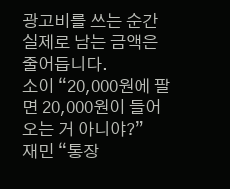광고비를 쓰는 순간 실제로 남는 금액은 줄어듭니다.
소이 “20,000원에 팔면 20,000원이 들어오는 거 아니야?”
재민 “통장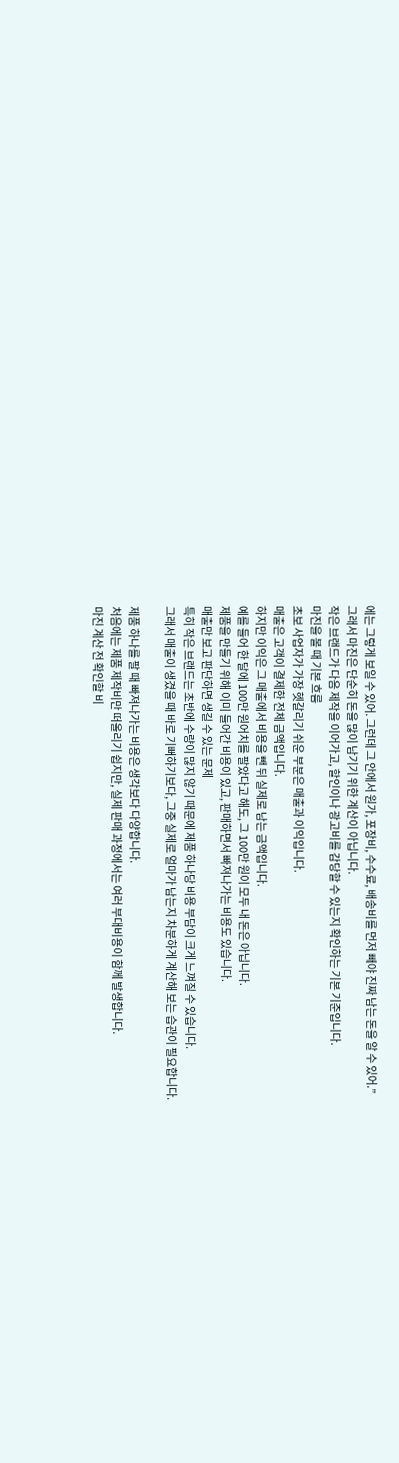에는 그렇게 보일 수 있어. 그런데 그 안에서 원가, 포장비, 수수료, 배송비를 먼저 빼야 진짜 남는 돈을 알 수 있어.”
그래서 마진은 단순히 돈을 많이 남기기 위한 계산이 아닙니다.
작은 브랜드가 다음 제작을 이어가고, 할인이나 광고비를 감당할 수 있는지 확인하는 기본 기준입니다.
마진을 볼 때 기본 흐름
초보 사업자가 가장 헷갈리기 쉬운 부분은 매출과 이익입니다.
매출은 고객이 결제한 전체 금액입니다.
하지만 이익은 그 매출에서 비용을 뺀 뒤 실제로 남는 금액입니다.
예를 들어 한 달에 100만 원어치를 팔았다고 해도, 그 100만 원이 모두 내 돈은 아닙니다.
제품을 만들기 위해 이미 들어간 비용이 있고, 판매하면서 빠져나가는 비용도 있습니다.
매출만 보고 판단하면 생길 수 있는 문제
특히 작은 브랜드는 초반에 수량이 많지 않기 때문에 제품 하나당 비용 부담이 크게 느껴질 수 있습니다.
그래서 매출이 생겼을 때 바로 기뻐하기보다, 그중 실제로 얼마가 남는지 차분하게 계산해 보는 습관이 필요합니다.

제품 하나를 팔 때 빠져나가는 비용은 생각보다 다양합니다.
처음에는 제품 제작비만 떠올리기 쉽지만, 실제 판매 과정에서는 여러 부대비용이 함께 발생합니다.
마진 계산 전 확인할 비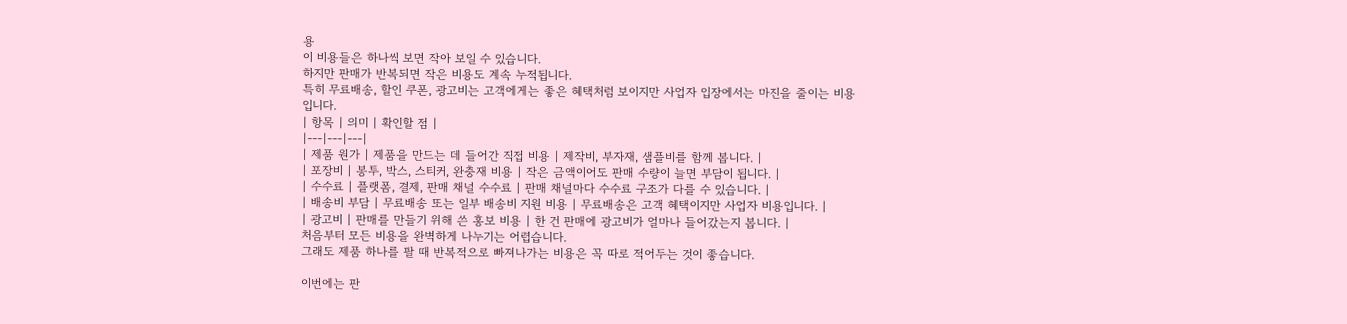용
이 비용들은 하나씩 보면 작아 보일 수 있습니다.
하지만 판매가 반복되면 작은 비용도 계속 누적됩니다.
특히 무료배송, 할인 쿠폰, 광고비는 고객에게는 좋은 혜택처럼 보이지만 사업자 입장에서는 마진을 줄이는 비용입니다.
| 항목 | 의미 | 확인할 점 |
|---|---|---|
| 제품 원가 | 제품을 만드는 데 들어간 직접 비용 | 제작비, 부자재, 샘플비를 함께 봅니다. |
| 포장비 | 봉투, 박스, 스티커, 완충재 비용 | 작은 금액이어도 판매 수량이 늘면 부담이 됩니다. |
| 수수료 | 플랫폼, 결제, 판매 채널 수수료 | 판매 채널마다 수수료 구조가 다를 수 있습니다. |
| 배송비 부담 | 무료배송 또는 일부 배송비 지원 비용 | 무료배송은 고객 혜택이지만 사업자 비용입니다. |
| 광고비 | 판매를 만들기 위해 쓴 홍보 비용 | 한 건 판매에 광고비가 얼마나 들어갔는지 봅니다. |
처음부터 모든 비용을 완벽하게 나누기는 어렵습니다.
그래도 제품 하나를 팔 때 반복적으로 빠져나가는 비용은 꼭 따로 적어두는 것이 좋습니다.

이번에는 판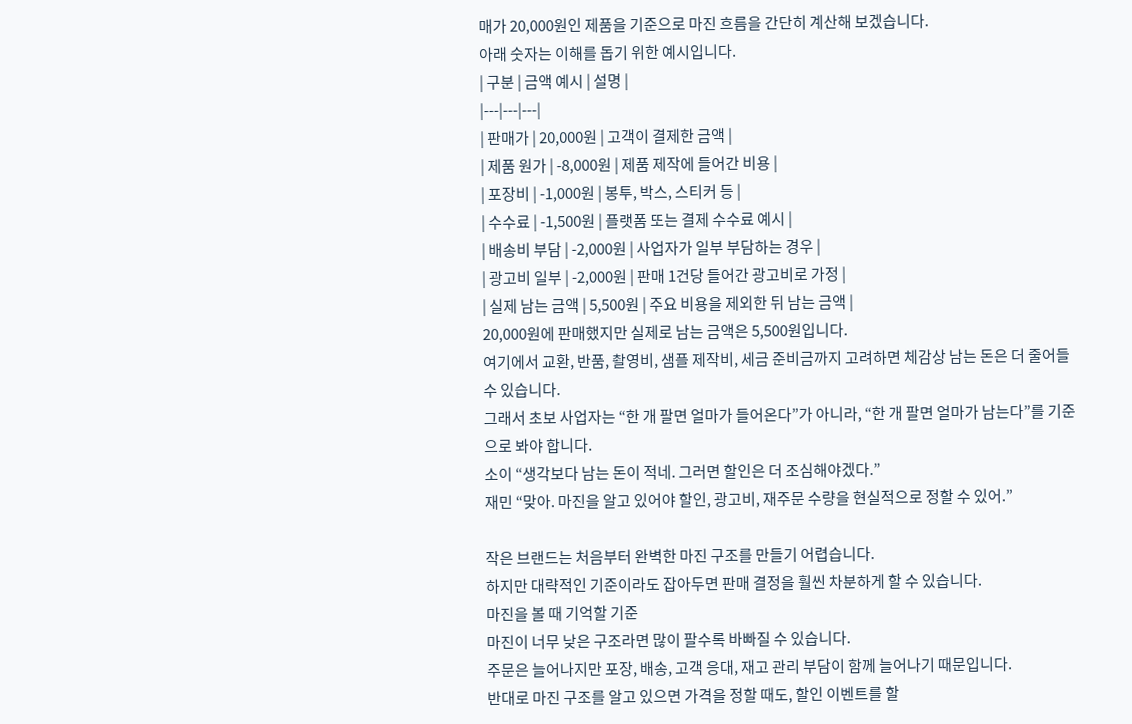매가 20,000원인 제품을 기준으로 마진 흐름을 간단히 계산해 보겠습니다.
아래 숫자는 이해를 돕기 위한 예시입니다.
| 구분 | 금액 예시 | 설명 |
|---|---|---|
| 판매가 | 20,000원 | 고객이 결제한 금액 |
| 제품 원가 | -8,000원 | 제품 제작에 들어간 비용 |
| 포장비 | -1,000원 | 봉투, 박스, 스티커 등 |
| 수수료 | -1,500원 | 플랫폼 또는 결제 수수료 예시 |
| 배송비 부담 | -2,000원 | 사업자가 일부 부담하는 경우 |
| 광고비 일부 | -2,000원 | 판매 1건당 들어간 광고비로 가정 |
| 실제 남는 금액 | 5,500원 | 주요 비용을 제외한 뒤 남는 금액 |
20,000원에 판매했지만 실제로 남는 금액은 5,500원입니다.
여기에서 교환, 반품, 촬영비, 샘플 제작비, 세금 준비금까지 고려하면 체감상 남는 돈은 더 줄어들 수 있습니다.
그래서 초보 사업자는 “한 개 팔면 얼마가 들어온다”가 아니라, “한 개 팔면 얼마가 남는다”를 기준으로 봐야 합니다.
소이 “생각보다 남는 돈이 적네. 그러면 할인은 더 조심해야겠다.”
재민 “맞아. 마진을 알고 있어야 할인, 광고비, 재주문 수량을 현실적으로 정할 수 있어.”

작은 브랜드는 처음부터 완벽한 마진 구조를 만들기 어렵습니다.
하지만 대략적인 기준이라도 잡아두면 판매 결정을 훨씬 차분하게 할 수 있습니다.
마진을 볼 때 기억할 기준
마진이 너무 낮은 구조라면 많이 팔수록 바빠질 수 있습니다.
주문은 늘어나지만 포장, 배송, 고객 응대, 재고 관리 부담이 함께 늘어나기 때문입니다.
반대로 마진 구조를 알고 있으면 가격을 정할 때도, 할인 이벤트를 할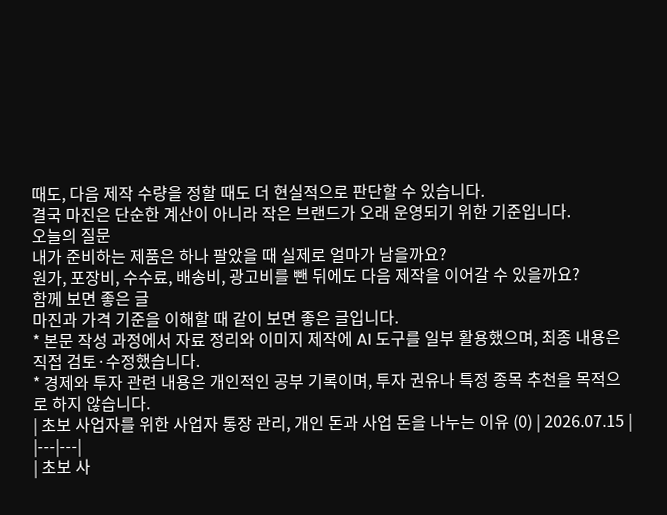때도, 다음 제작 수량을 정할 때도 더 현실적으로 판단할 수 있습니다.
결국 마진은 단순한 계산이 아니라 작은 브랜드가 오래 운영되기 위한 기준입니다.
오늘의 질문
내가 준비하는 제품은 하나 팔았을 때 실제로 얼마가 남을까요?
원가, 포장비, 수수료, 배송비, 광고비를 뺀 뒤에도 다음 제작을 이어갈 수 있을까요?
함께 보면 좋은 글
마진과 가격 기준을 이해할 때 같이 보면 좋은 글입니다.
* 본문 작성 과정에서 자료 정리와 이미지 제작에 AI 도구를 일부 활용했으며, 최종 내용은 직접 검토·수정했습니다.
* 경제와 투자 관련 내용은 개인적인 공부 기록이며, 투자 권유나 특정 종목 추천을 목적으로 하지 않습니다.
| 초보 사업자를 위한 사업자 통장 관리, 개인 돈과 사업 돈을 나누는 이유 (0) | 2026.07.15 |
|---|---|
| 초보 사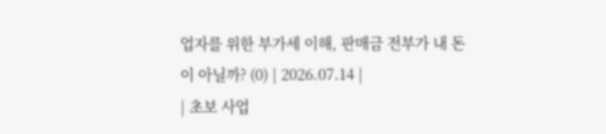업자를 위한 부가세 이해, 판매금 전부가 내 돈이 아닐까? (0) | 2026.07.14 |
| 초보 사업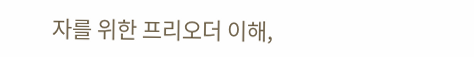자를 위한 프리오더 이해,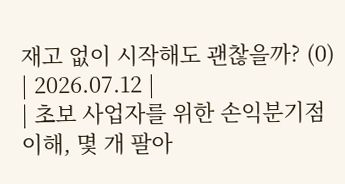재고 없이 시작해도 괜찮을까? (0) | 2026.07.12 |
| 초보 사업자를 위한 손익분기점 이해, 몇 개 팔아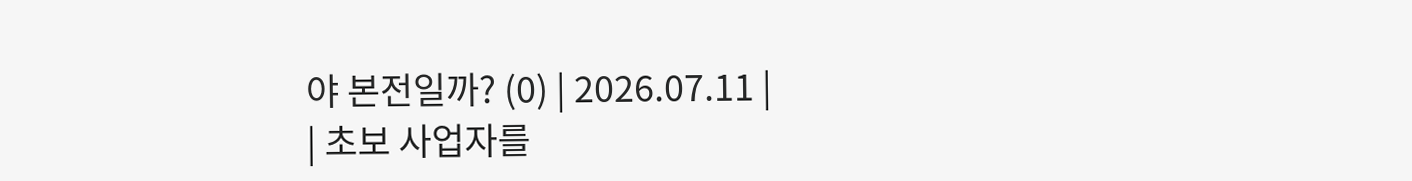야 본전일까? (0) | 2026.07.11 |
| 초보 사업자를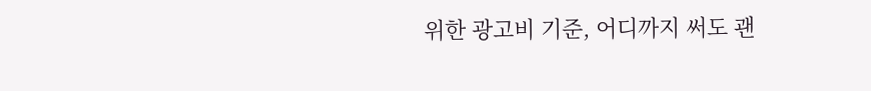위한 광고비 기준, 어디까지 써도 괜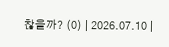찮을까? (0) | 2026.07.10 |